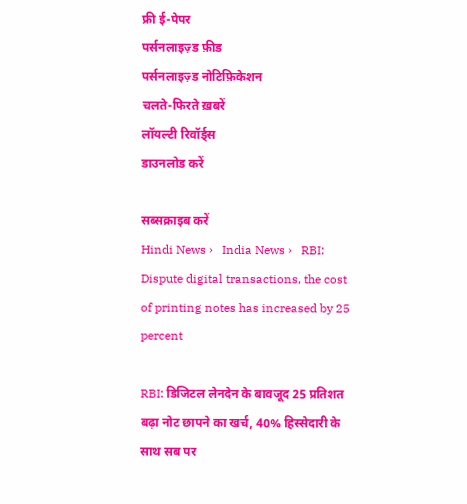फ्री ई-पेपर
पर्सनलाइज़्ड फ़ीड
पर्सनलाइज़्ड नोटिफ़िकेशन
चलते-फिरते ख़बरें
लॉयल्टी रिवॉर्ड्स
डाउनलोड करें

सब्सक्राइब करें
Hindi News ›   India News ›   RBI: Dispute digital transactions, the cost of printing notes has increased by 25 percent

RBI: डिजिटल लेनदेन के बावजूद 25 प्रतिशत बढ़ा नोट छापने का खर्च, 40% हिस्सेदारी के साथ सब पर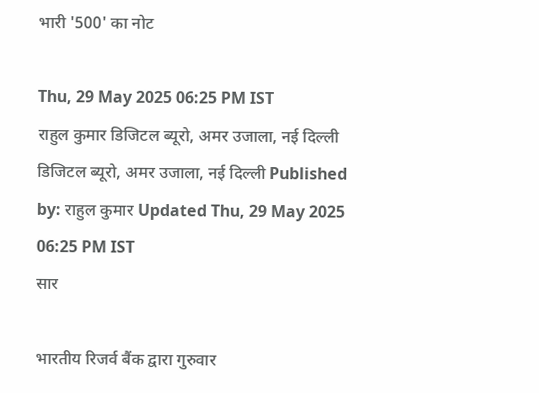भारी '500' का नोट

Thu, 29 May 2025 06:25 PM IST
राहुल कुमार डिजिटल ब्यूरो, अमर उजाला, नई दिल्ली
डिजिटल ब्यूरो, अमर उजाला, नई दिल्ली Published by: राहुल कुमार Updated Thu, 29 May 2025 06:25 PM IST
सार

भारतीय रिजर्व बैंक द्वारा गुरुवार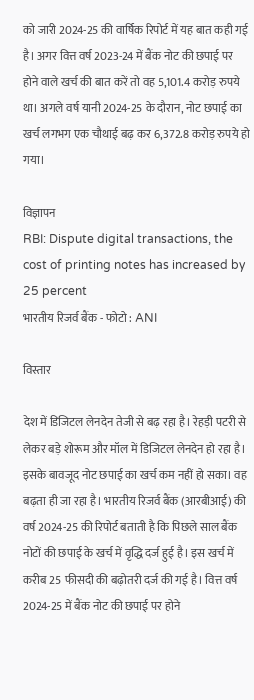को जारी 2024-25 की वार्षिक रिपोर्ट में यह बात कही गई है। अगर वित्त वर्ष 2023-24 में बैंक नोट की छपाई पर होने वाले खर्च की बात करें तो वह 5,101.4 करोड़ रुपये था। अगले वर्ष यानी 2024-25 के दौरान, नोट छपाई का खर्च लगभग एक चौथाई बढ़ कर 6,372.8 करोड़ रुपये हो गया।

विज्ञापन
RBI: Dispute digital transactions, the cost of printing notes has increased by 25 percent
भारतीय रिजर्व बैंक - फोटो : ANI

विस्तार

देश में डिजिटल लेनदेन तेजी से बढ़ रहा है। रेहड़ी पटरी से लेकर बड़े शोरूम और मॉल में डिजिटल लेनदेन हो रहा है। इसके बावजूद नोट छपाई का खर्च कम नहीं हो सका। वह बढ़ता ही जा रहा है। भारतीय रिजर्व बैंक (आरबीआई) की वर्ष 2024-25 की रिपोर्ट बताती है कि पिछले साल बैंक नोटों की छपाई के खर्च में वृद्धि दर्ज हुई है। इस खर्च में करीब 25 फीसदी की बढ़ोतरी दर्ज की गई है। वित्त वर्ष 2024-25 में बैंक नोट की छपाई पर होने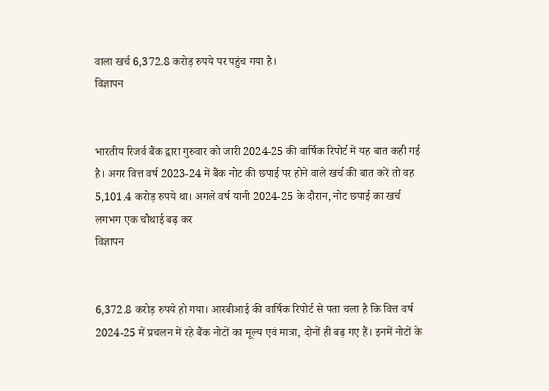वाला खर्च 6,372.8 करोड़ रुपये पर पहुंच गया है।
विज्ञापन


भारतीय रिजर्व बैंक द्वारा गुरुवार को जारी 2024-25 की वार्षिक रिपोर्ट में यह बात कही गई है। अगर वित्त वर्ष 2023-24 में बैंक नोट की छपाई पर होने वाले खर्च की बात करें तो वह 5,101.4 करोड़ रुपये था। अगले वर्ष यानी 2024-25 के दौरान, नोट छपाई का खर्च लगभग एक चौथाई बढ़ कर
विज्ञापन


6,372.8 करोड़ रुपये हो गया। आरबीआई की वार्षिक रिपोर्ट से पता चला है कि वित्त वर्ष 2024-25 में प्रचलन में रहे बैंक नोटों का मूल्य एवं मात्रा, दोनों ही बढ़ गए हैं। इनमें नोटों के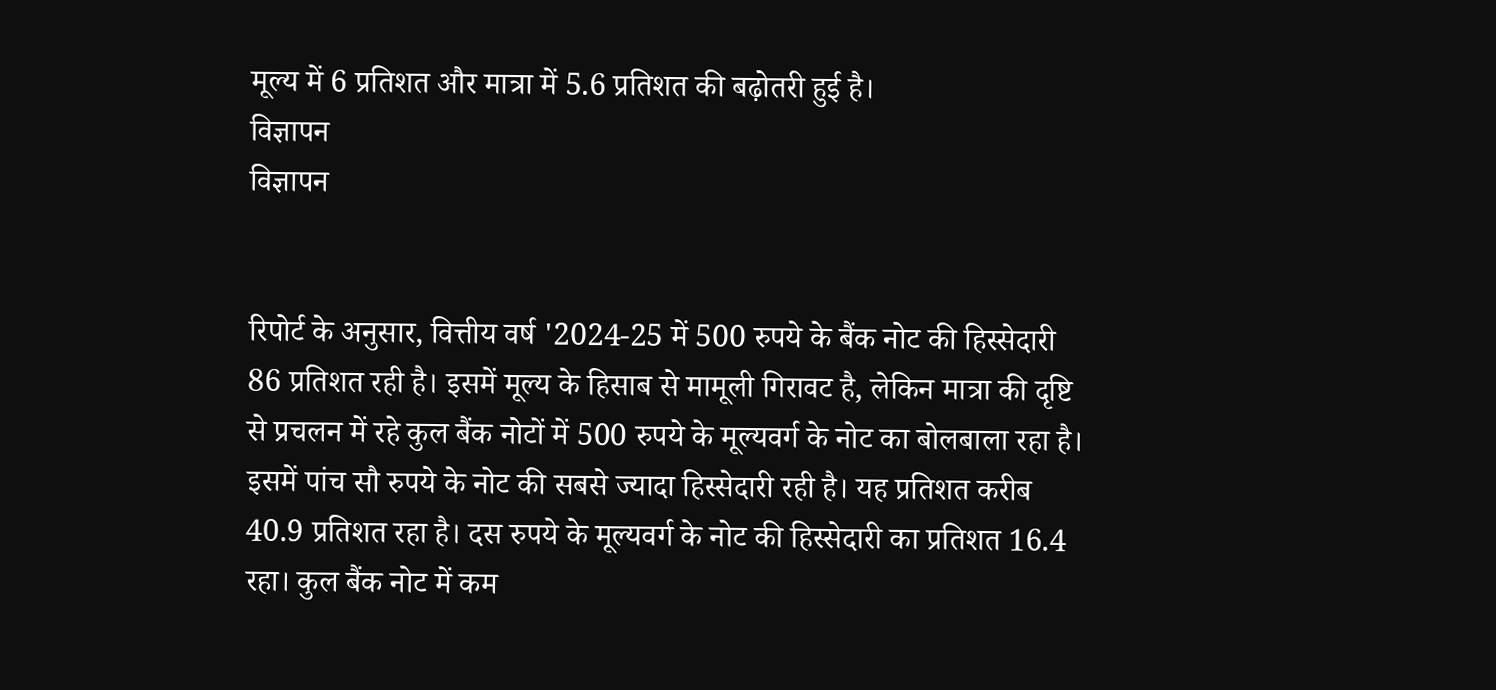मूल्य में 6 प्रतिशत और मात्रा में 5.6 प्रतिशत की बढ़ोतरी हुई है।
विज्ञापन
विज्ञापन


रिपोर्ट के अनुसार, वित्तीय वर्ष '2024-25 में 500 रुपये के बैंक नोट की हिस्सेदारी 86 प्रतिशत रही है। इसमें मूल्य के हिसाब से मामूली गिरावट है, लेकिन मात्रा की दृष्टि से प्रचलन में रहे कुल बैंक नोटों में 500 रुपये के मूल्यवर्ग के नोट का बोलबाला रहा है। इसमें पांच सौ रुपये के नोट की सबसे ज्यादा हिस्सेदारी रही है। यह प्रतिशत करीब 40.9 प्रतिशत रहा है। दस रुपये के मूल्यवर्ग के नोट की हिस्सेदारी का प्रतिशत 16.4 रहा। कुल बैंक नोट में कम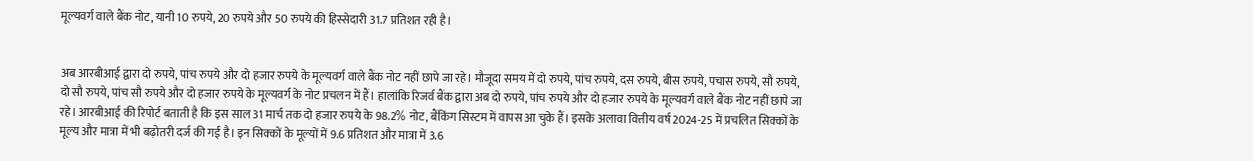मूल्यवर्ग वाले बैंक नोट, यानी 10 रुपये, 20 रुपये और 50 रुपये की हिस्सेदारी 31.7 प्रतिशत रही है।


अब आरबीआई द्वारा दो रुपये, पांच रुपये और दो हजार रुपये के मूल्यवर्ग वाले बैंक नोट नहीं छापे जा रहे। मौजूदा समय में दो रुपये, पांच रुपये, दस रुपये, बीस रुपये, पचास रुपये, सौ रुपये, दो सौ रुपये, पांच सौ रुपये और दो हजार रुपये के मूल्यवर्ग के नोट प्रचलन में हैं। हालांकि रिजर्व बैंक द्वारा अब दो रुपये, पांच रुपये और दो हजार रुपये के मूल्यवर्ग वाले बैंक नोट नहीं छापे जा रहे। आरबीआई की रिपोर्ट बताती है कि इस साल 31 मार्च तक दो हजार रुपये के 98.2% नोट, बैंकिंग सिस्टम में वापस आ चुके हैं। इसके अलावा वित्तीय वर्ष 2024-25 में प्रचलित सिक्कों के मूल्य और मात्रा में भी बढ़ोतरी दर्ज की गई है। इन सिक्कों के मूल्यों में 9.6 प्रतिशत और मात्रा में 3.6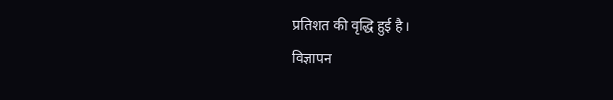प्रतिशत की वृद्धि हुई है।
विज्ञापन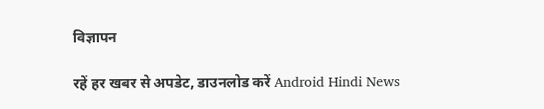विज्ञापन

रहें हर खबर से अपडेट, डाउनलोड करें Android Hindi News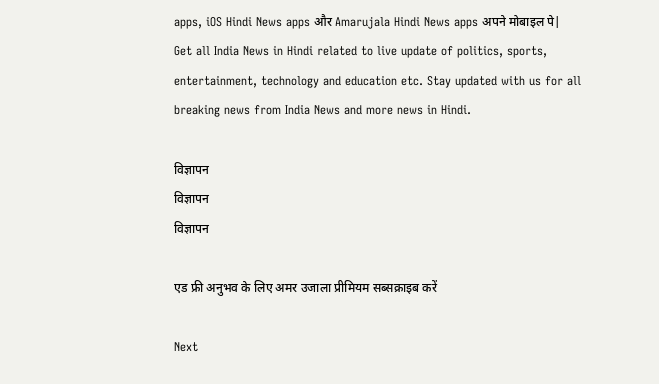apps, iOS Hindi News apps और Amarujala Hindi News apps अपने मोबाइल पे|
Get all India News in Hindi related to live update of politics, sports, entertainment, technology and education etc. Stay updated with us for all breaking news from India News and more news in Hindi.

विज्ञापन
विज्ञापन
विज्ञापन

एड फ्री अनुभव के लिए अमर उजाला प्रीमियम सब्सक्राइब करें

Next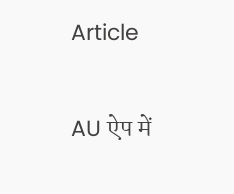Article

AU ऐप में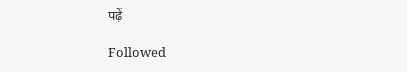पढ़ें

Followed